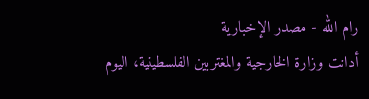رام الله - مصدر الإخبارية
أدانت وزارة الخارجية والمغتربين الفلسطينية، اليوم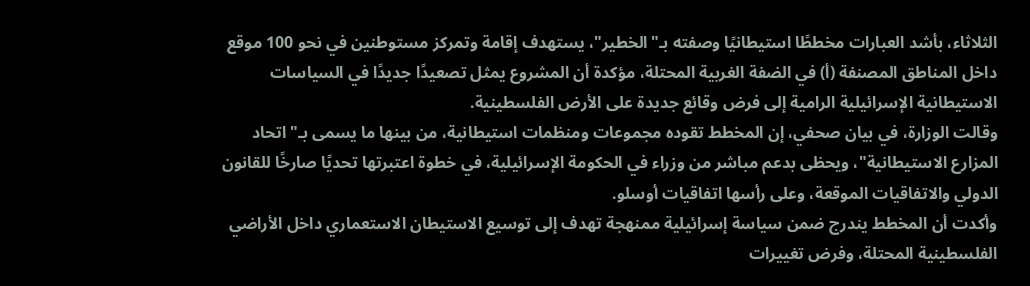الثلاثاء، بأشد العبارات مخططًا استيطانيًا وصفته بـ"الخطير"، يستهدف إقامة وتمركز مستوطنين في نحو 100 موقع داخل المناطق المصنفة (أ) في الضفة الغربية المحتلة، مؤكدة أن المشروع يمثل تصعيدًا جديدًا في السياسات الاستيطانية الإسرائيلية الرامية إلى فرض وقائع جديدة على الأرض الفلسطينية.
وقالت الوزارة، في بيان صحفي، إن المخطط تقوده مجموعات ومنظمات استيطانية، من بينها ما يسمى بـ"اتحاد المزارع الاستيطانية"، ويحظى بدعم مباشر من وزراء في الحكومة الإسرائيلية، في خطوة اعتبرتها تحديًا صارخًا للقانون الدولي والاتفاقيات الموقعة، وعلى رأسها اتفاقيات أوسلو.
وأكدت أن المخطط يندرج ضمن سياسة إسرائيلية ممنهجة تهدف إلى توسيع الاستيطان الاستعماري داخل الأراضي الفلسطينية المحتلة، وفرض تغييرات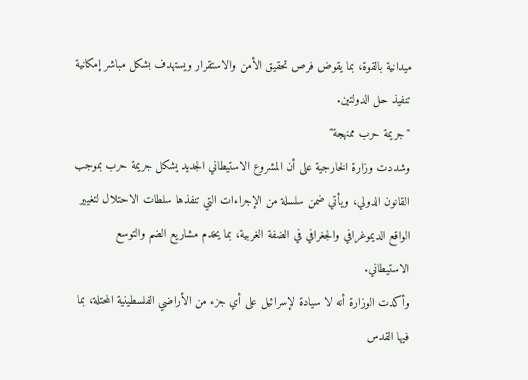ميدانية بالقوة، بما يقوض فرص تحقيق الأمن والاستقرار ويستهدف بشكل مباشر إمكانية تنفيذ حل الدولتين.
"جريمة حرب ممنهجة"
وشددت وزارة الخارجية على أن المشروع الاستيطاني الجديد يشكل جريمة حرب بموجب القانون الدولي، ويأتي ضمن سلسلة من الإجراءات التي تنفذها سلطات الاحتلال لتغيير الواقع الديموغرافي والجغرافي في الضفة الغربية، بما يخدم مشاريع الضم والتوسع الاستيطاني.
وأكدت الوزارة أنه لا سيادة لإسرائيل على أي جزء من الأراضي الفلسطينية المحتلة، بما فيها القدس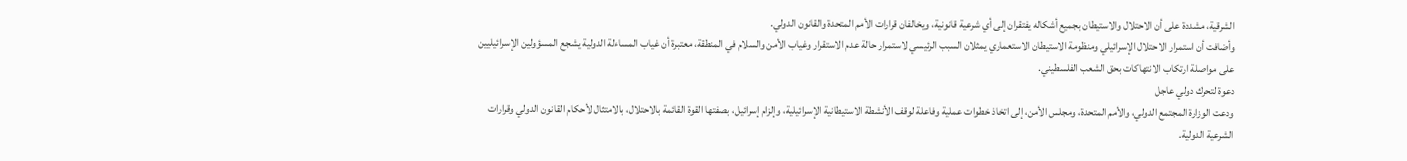الشرقية، مشددة على أن الاحتلال والاستيطان بجميع أشكاله يفتقران إلى أي شرعية قانونية، ويخالفان قرارات الأمم المتحدة والقانون الدولي.
وأضافت أن استمرار الاحتلال الإسرائيلي ومنظومة الاستيطان الاستعماري يمثلان السبب الرئيسي لاستمرار حالة عدم الاستقرار وغياب الأمن والسلام في المنطقة، معتبرة أن غياب المساءلة الدولية يشجع المسؤولين الإسرائيليين على مواصلة ارتكاب الانتهاكات بحق الشعب الفلسطيني.
دعوة لتحرك دولي عاجل
ودعت الوزارة المجتمع الدولي، والأمم المتحدة، ومجلس الأمن، إلى اتخاذ خطوات عملية وفاعلة لوقف الأنشطة الاستيطانية الإسرائيلية، وإلزام إسرائيل، بصفتها القوة القائمة بالاحتلال، بالامتثال لأحكام القانون الدولي وقرارات الشرعية الدولية.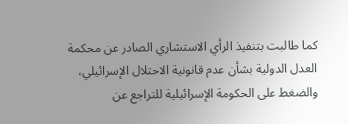كما طالبت بتنفيذ الرأي الاستشاري الصادر عن محكمة العدل الدولية بشأن عدم قانونية الاحتلال الإسرائيلي، والضغط على الحكومة الإسرائيلية للتراجع عن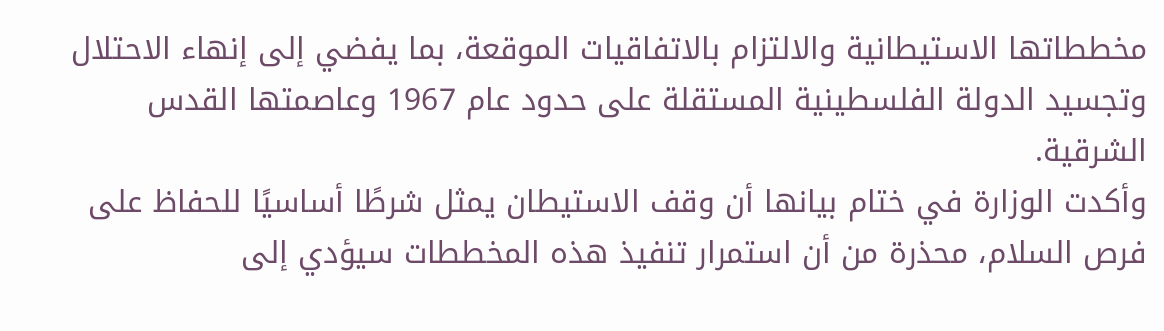مخططاتها الاستيطانية والالتزام بالاتفاقيات الموقعة، بما يفضي إلى إنهاء الاحتلال وتجسيد الدولة الفلسطينية المستقلة على حدود عام 1967 وعاصمتها القدس الشرقية.
وأكدت الوزارة في ختام بيانها أن وقف الاستيطان يمثل شرطًا أساسيًا للحفاظ على فرص السلام، محذرة من أن استمرار تنفيذ هذه المخططات سيؤدي إلى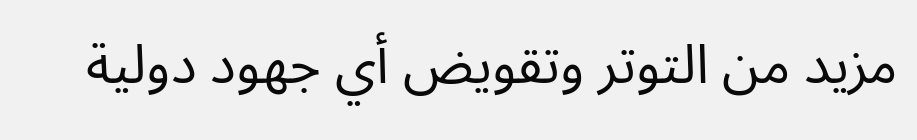مزيد من التوتر وتقويض أي جهود دولية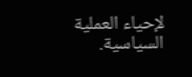لإحياء العملية السياسية.